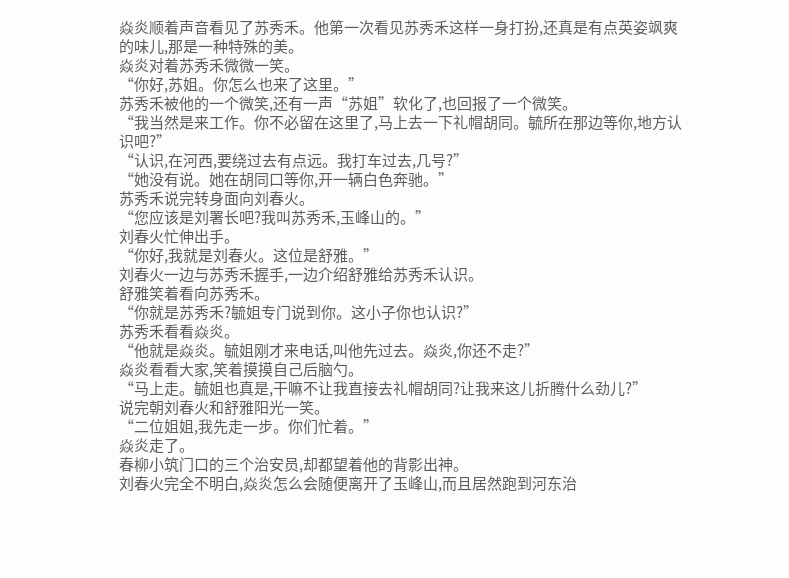焱炎顺着声音看见了苏秀禾。他第一次看见苏秀禾这样一身打扮,还真是有点英姿飒爽的味儿,那是一种特殊的美。
焱炎对着苏秀禾微微一笑。
“你好,苏姐。你怎么也来了这里。”
苏秀禾被他的一个微笑,还有一声“苏姐”软化了,也回报了一个微笑。
“我当然是来工作。你不必留在这里了,马上去一下礼帽胡同。毓所在那边等你,地方认识吧?”
“认识,在河西,要绕过去有点远。我打车过去,几号?”
“她没有说。她在胡同口等你,开一辆白色奔驰。”
苏秀禾说完转身面向刘春火。
“您应该是刘署长吧?我叫苏秀禾,玉峰山的。”
刘春火忙伸出手。
“你好,我就是刘春火。这位是舒雅。”
刘春火一边与苏秀禾握手,一边介绍舒雅给苏秀禾认识。
舒雅笑着看向苏秀禾。
“你就是苏秀禾?毓姐专门说到你。这小子你也认识?”
苏秀禾看看焱炎。
“他就是焱炎。毓姐刚才来电话,叫他先过去。焱炎,你还不走?”
焱炎看看大家,笑着摸摸自己后脑勺。
“马上走。毓姐也真是,干嘛不让我直接去礼帽胡同?让我来这儿折腾什么劲儿?”
说完朝刘春火和舒雅阳光一笑。
“二位姐姐,我先走一步。你们忙着。”
焱炎走了。
春柳小筑门口的三个治安员,却都望着他的背影出神。
刘春火完全不明白,焱炎怎么会随便离开了玉峰山,而且居然跑到河东治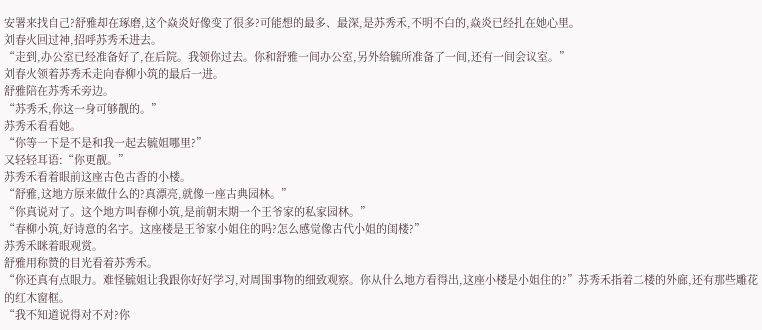安署来找自己?舒雅却在琢磨,这个焱炎好像变了很多?可能想的最多、最深,是苏秀禾,不明不白的,焱炎已经扎在她心里。
刘春火回过神,招呼苏秀禾进去。
“走到,办公室已经准备好了,在后院。我领你过去。你和舒雅一间办公室,另外给毓所准备了一间,还有一间会议室。”
刘春火领着苏秀禾走向春柳小筑的最后一进。
舒雅陪在苏秀禾旁边。
“苏秀禾,你这一身可够靓的。”
苏秀禾看看她。
“你等一下是不是和我一起去毓姐哪里?”
又轻轻耳语:“你更靓。”
苏秀禾看着眼前这座古色古香的小楼。
“舒雅,这地方原来做什么的?真漂亮,就像一座古典园林。”
“你真说对了。这个地方叫春柳小筑,是前朝末期一个王爷家的私家园林。”
“春柳小筑,好诗意的名字。这座楼是王爷家小姐住的吗?怎么感觉像古代小姐的闺楼?”
苏秀禾眯着眼观赏。
舒雅用称赞的目光看着苏秀禾。
“你还真有点眼力。难怪毓姐让我跟你好好学习,对周围事物的细致观察。你从什么地方看得出,这座小楼是小姐住的?”苏秀禾指着二楼的外廊,还有那些雕花的红木窗框。
“我不知道说得对不对?你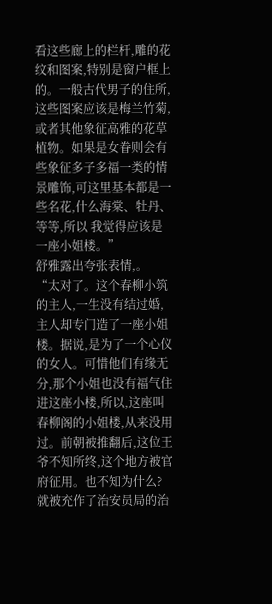看这些廊上的栏杆,雕的花纹和图案,特别是窗户框上的。一般古代男子的住所,这些图案应该是梅兰竹菊,或者其他象征高雅的花草植物。如果是女眷则会有些象征多子多福一类的情景雕饰,可这里基本都是一些名花,什么海棠、牡丹、等等,所以 我觉得应该是一座小姐楼。”
舒雅露出夸张表情,。
“太对了。这个春柳小筑的主人,一生没有结过婚,主人却专门造了一座小姐楼。据说,是为了一个心仪的女人。可惜他们有缘无分,那个小姐也没有福气住进这座小楼,所以,这座叫春柳阁的小姐楼,从来没用过。前朝被推翻后,这位王爷不知所终,这个地方被官府征用。也不知为什么?就被充作了治安员局的治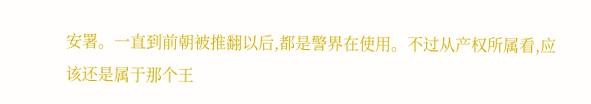安署。一直到前朝被推翻以后,都是警界在使用。不过从产权所属看,应该还是属于那个王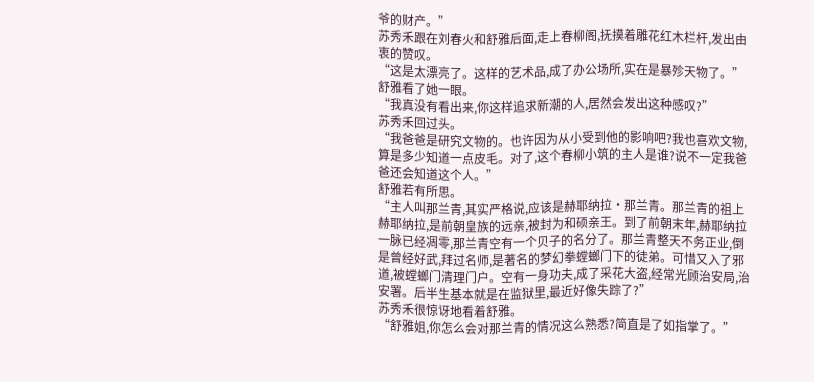爷的财产。”
苏秀禾跟在刘春火和舒雅后面,走上春柳阁,抚摸着雕花红木栏杆,发出由衷的赞叹。
“这是太漂亮了。这样的艺术品,成了办公场所,实在是暴殄天物了。”
舒雅看了她一眼。
“我真没有看出来,你这样追求新潮的人,居然会发出这种感叹?”
苏秀禾回过头。
“我爸爸是研究文物的。也许因为从小受到他的影响吧?我也喜欢文物,算是多少知道一点皮毛。对了,这个春柳小筑的主人是谁?说不一定我爸爸还会知道这个人。”
舒雅若有所思。
“主人叫那兰青,其实严格说,应该是赫耶纳拉·那兰青。那兰青的祖上赫耶纳拉,是前朝皇族的远亲,被封为和硕亲王。到了前朝末年,赫耶纳拉一脉已经凋零,那兰青空有一个贝子的名分了。那兰青整天不务正业,倒是曾经好武,拜过名师,是著名的梦幻拳螳螂门下的徒弟。可惜又入了邪道,被螳螂门清理门户。空有一身功夫,成了采花大盗,经常光顾治安局,治安署。后半生基本就是在监狱里,最近好像失踪了?”
苏秀禾很惊讶地看着舒雅。
“舒雅姐,你怎么会对那兰青的情况这么熟悉?简直是了如指掌了。”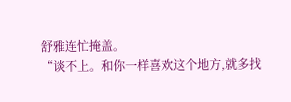舒雅连忙掩盖。
“谈不上。和你一样喜欢这个地方,就多找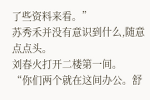了些资料来看。”
苏秀禾并没有意识到什么,随意点点头。
刘春火打开二楼第一间。
“你们两个就在这间办公。舒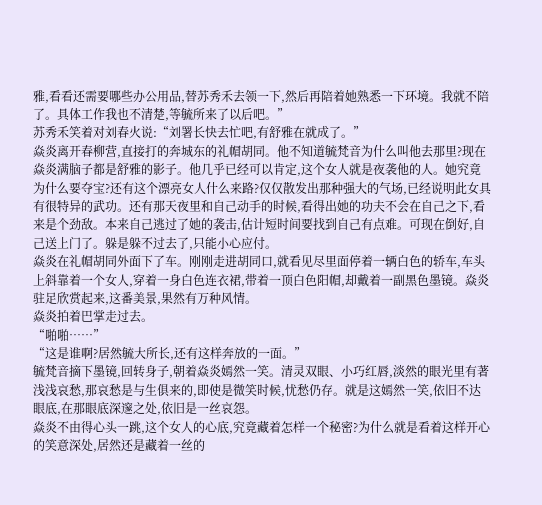雅,看看还需要哪些办公用品,替苏秀禾去领一下,然后再陪着她熟悉一下环境。我就不陪了。具体工作我也不清楚,等毓所来了以后吧。”
苏秀禾笑着对刘春火说:“刘署长快去忙吧,有舒雅在就成了。”
焱炎离开春柳营,直接打的奔城东的礼帽胡同。他不知道毓梵音为什么叫他去那里?现在焱炎满脑子都是舒雅的影子。他几乎已经可以肯定,这个女人就是夜袭他的人。她究竟为什么要夺宝?还有这个漂亮女人什么来路?仅仅散发出那种强大的气场,已经说明此女具有很特异的武功。还有那天夜里和自己动手的时候,看得出她的功夫不会在自己之下,看来是个劲敌。本来自己逃过了她的袭击,估计短时间要找到自己有点难。可现在倒好,自己送上门了。躲是躲不过去了,只能小心应付。
焱炎在礼帽胡同外面下了车。刚刚走进胡同口,就看见尽里面停着一辆白色的轿车,车头上斜靠着一个女人,穿着一身白色连衣裙,带着一顶白色阳帽,却戴着一副黑色墨镜。焱炎驻足欣赏起来,这番美景,果然有万种风情。
焱炎拍着巴掌走过去。
“啪啪……”
“这是谁啊?居然毓大所长,还有这样奔放的一面。”
毓梵音摘下墨镜,回转身子,朝着焱炎嫣然一笑。清灵双眼、小巧红唇,淡然的眼光里有著浅浅哀愁,那哀愁是与生俱来的,即使是微笑时候,忧愁仍存。就是这嫣然一笑,依旧不达眼底,在那眼底深邃之处,依旧是一丝哀怨。
焱炎不由得心头一跳,这个女人的心底,究竟藏着怎样一个秘密?为什么就是看着这样开心的笑意深处,居然还是藏着一丝的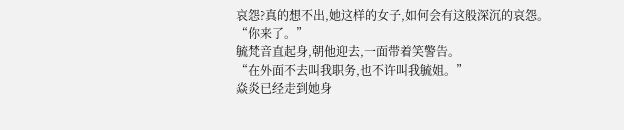哀怨?真的想不出,她这样的女子,如何会有这般深沉的哀怨。
“你来了。”
毓梵音直起身,朝他迎去,一面带着笑警告。
“在外面不去叫我职务,也不许叫我毓姐。”
焱炎已经走到她身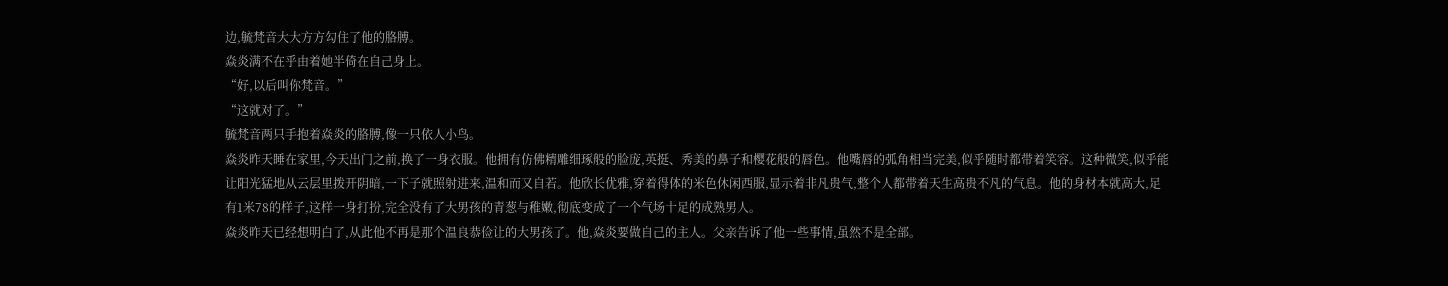边,毓梵音大大方方勾住了他的胳膊。
焱炎满不在乎由着她半倚在自己身上。
“好,以后叫你梵音。”
“这就对了。”
毓梵音两只手抱着焱炎的胳膊,像一只依人小鸟。
焱炎昨天睡在家里,今天出门之前,换了一身衣服。他拥有仿佛精雕细琢般的脸庞,英挺、秀美的鼻子和樱花般的唇色。他嘴唇的弧角相当完美,似乎随时都带着笑容。这种微笑,似乎能让阳光猛地从云层里拨开阴暗,一下子就照射进来,温和而又自若。他欣长优雅,穿着得体的米色休闲西服,显示着非凡贵气,整个人都带着天生高贵不凡的气息。他的身材本就高大,足有1米78的样子,这样一身打扮,完全没有了大男孩的青葱与稚嫩,彻底变成了一个气场十足的成熟男人。
焱炎昨天已经想明白了,从此他不再是那个温良恭俭让的大男孩了。他,焱炎要做自己的主人。父亲告诉了他一些事情,虽然不是全部。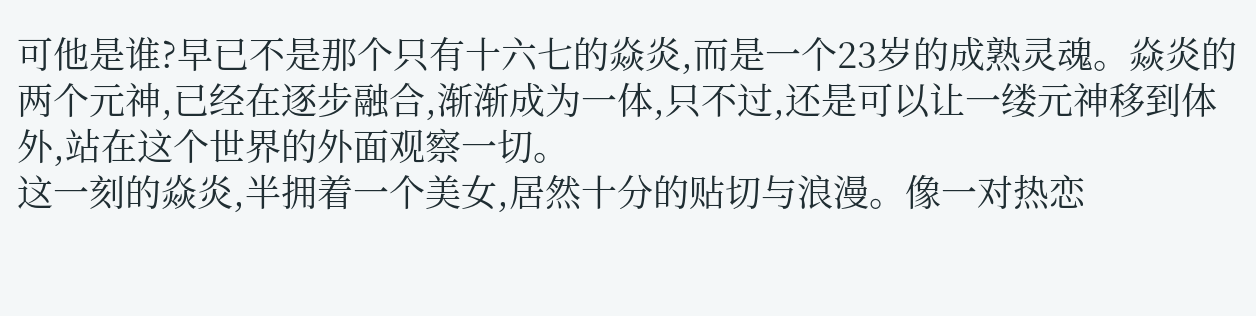可他是谁?早已不是那个只有十六七的焱炎,而是一个23岁的成熟灵魂。焱炎的两个元神,已经在逐步融合,渐渐成为一体,只不过,还是可以让一缕元神移到体外,站在这个世界的外面观察一切。
这一刻的焱炎,半拥着一个美女,居然十分的贴切与浪漫。像一对热恋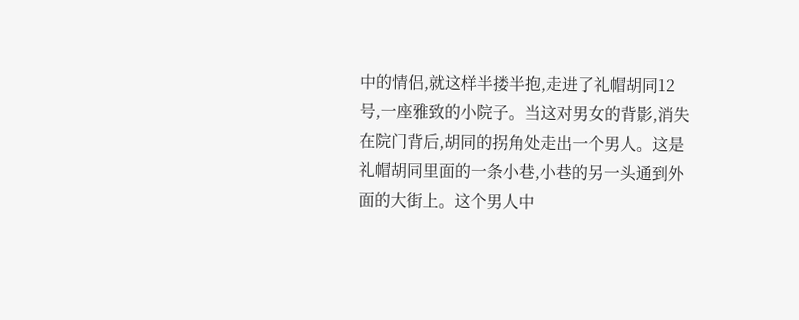中的情侣,就这样半搂半抱,走进了礼帽胡同12号,一座雅致的小院子。当这对男女的背影,消失在院门背后,胡同的拐角处走出一个男人。这是礼帽胡同里面的一条小巷,小巷的另一头通到外面的大街上。这个男人中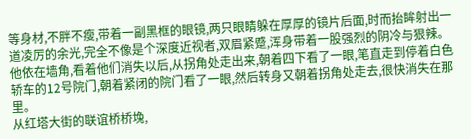等身材,不胖不瘦,带着一副黑框的眼镜,两只眼睛躲在厚厚的镜片后面,时而抬眸射出一道凌厉的余光,完全不像是个深度近视者,双眉紧蹙,浑身带着一股强烈的阴冷与狠辣。
他依在墙角,看着他们消失以后,从拐角处走出来,朝着四下看了一眼,笔直走到停着白色轿车的12号院门,朝着紧闭的院门看了一眼,然后转身又朝着拐角处走去,很快消失在那里。
从红塔大街的联谊桥桥堍,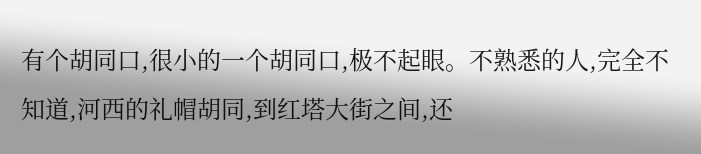有个胡同口,很小的一个胡同口,极不起眼。不熟悉的人,完全不知道,河西的礼帽胡同,到红塔大街之间,还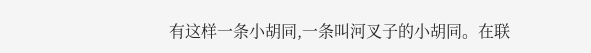有这样一条小胡同,一条叫河叉子的小胡同。在联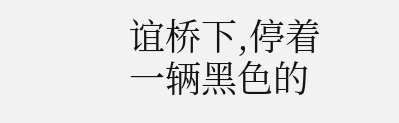谊桥下,停着一辆黑色的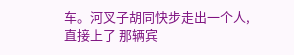车。河叉子胡同快步走出一个人,直接上了 那辆宾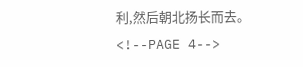利,然后朝北扬长而去。<!--PAGE 4-->